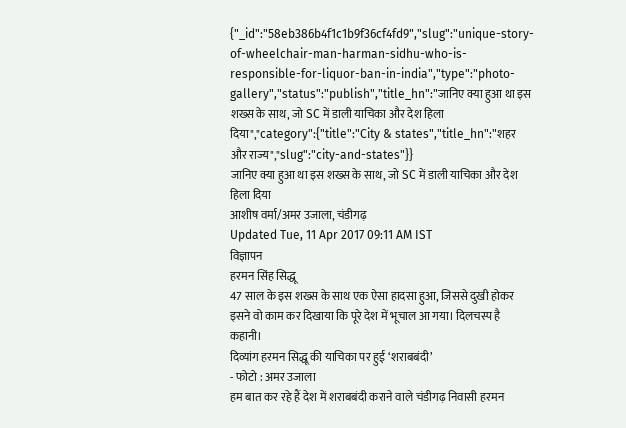{"_id":"58eb386b4f1c1b9f36cf4fd9","slug":"unique-story-of-wheelchair-man-harman-sidhu-who-is-responsible-for-liquor-ban-in-india","type":"photo-gallery","status":"publish","title_hn":"जानिए क्या हुआ था इस शख्स के साथ, जो SC में डाली याचिका और देश हिला दिया","category":{"title":"City & states","title_hn":"शहर और राज्य","slug":"city-and-states"}}
जानिए क्या हुआ था इस शख्स के साथ, जो SC में डाली याचिका और देश हिला दिया
आशीष वर्मा/अमर उजाला, चंडीगढ़
Updated Tue, 11 Apr 2017 09:11 AM IST
विज्ञापन
हरमन सिंह सिद्धू
47 साल के इस शख्स के साथ एक ऐसा हादसा हुआ, जिससे दुखी होकर इसने वो काम कर दिखाया कि पूरे देश में भूचाल आ गया। दिलचस्प है कहानी।
दिव्यांग हरमन सिद्धू की याचिका पर हुई ‘शराबबंदी’
- फोटो : अमर उजाला
हम बात कर रहे हैं देश में शराबबंदी कराने वाले चंडीगढ़ निवासी हरमन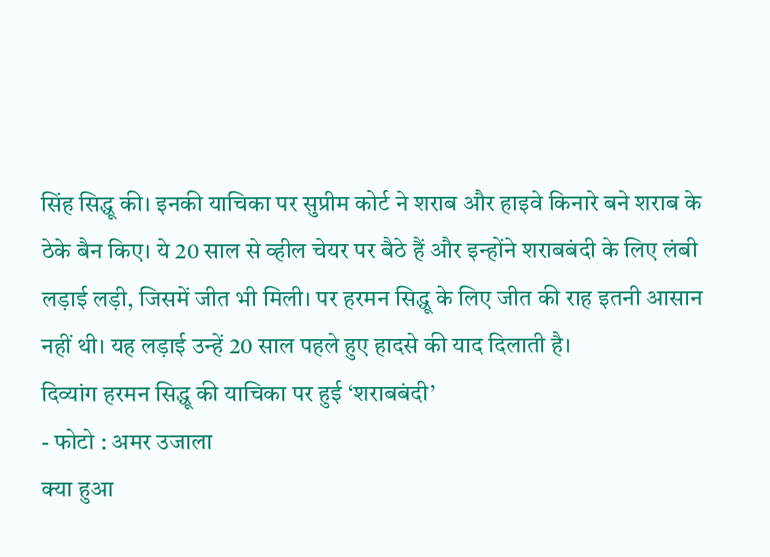सिंह सिद्धू की। इनकी याचिका पर सुप्रीम कोर्ट ने शराब और हाइवे किनारे बने शराब के ठेके बैन किए। ये 20 साल से व्हील चेयर पर बैठे हैं और इन्होंने शराबबंदी के लिए लंबी लड़ाई लड़ी, जिसमें जीत भी मिली। पर हरमन सिद्धू के लिए जीत की राह इतनी आसान नहीं थी। यह लड़ाई उन्हें 20 साल पहले हुए हादसे की याद दिलाती है।
दिव्यांग हरमन सिद्धू की याचिका पर हुई ‘शराबबंदी’
- फोटो : अमर उजाला
क्या हुआ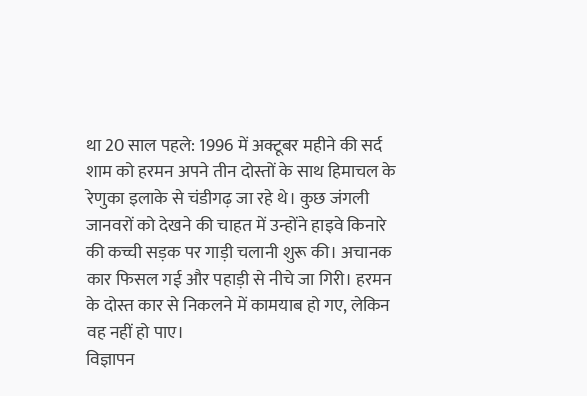था 20 साल पहले: 1996 में अक्टूबर महीने की सर्द शाम को हरमन अपने तीन दोस्तों के साथ हिमाचल के रेणुका इलाके से चंडीगढ़ जा रहे थे। कुछ जंगली जानवरों को देखने की चाहत में उन्होंने हाइवे किनारे की कच्ची सड़क पर गाड़ी चलानी शुरू की। अचानक कार फिसल गई और पहाड़ी से नीचे जा गिरी। हरमन के दोस्त कार से निकलने में कामयाब हो गए, लेकिन वह नहीं हो पाए।
विज्ञापन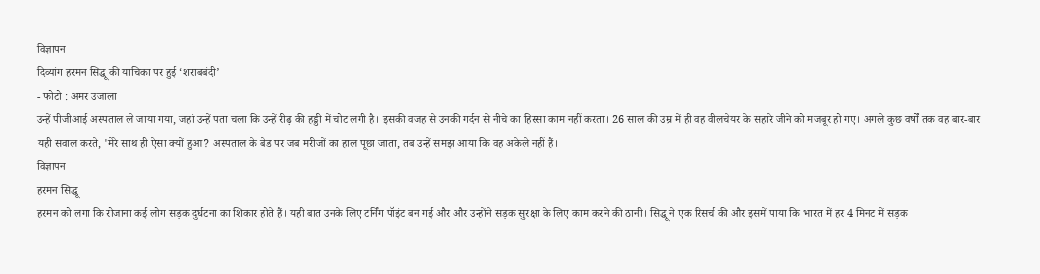विज्ञापन
दिव्यांग हरमन सिद्धू की याचिका पर हुई ‘शराबबंदी’
- फोटो : अमर उजाला
उन्हें पीजीआई अस्पताल ले जाया गया, जहां उन्हें पता चला कि उन्हें रीढ़ की हड्डी में चोट लगी है। इसकी वजह से उनकी गर्दन से नीचे का हिस्सा काम नहीं करता। 26 साल की उम्र में ही वह वीलचेयर के सहारे जीने को मजबूर हो गए। अगले कुछ वर्षों तक वह बार-बार यही सवाल करते, 'मेरे साथ ही ऐसा क्यों हुआ? अस्पताल के बेड पर जब मरीजों का हाल पूछा जाता, तब उन्हें समझ आया कि वह अकेले नहीं हैं।
विज्ञापन
हरमन सिद्धू
हरमन को लगा कि रोजाना कई लोग सड़क दुर्घटना का शिकार होते हैं। यही बात उनके लिए टर्निंग पॉइंट बन गई और और उन्होंने सड़क सुरक्षा के लिए काम करने की ठानी। सिद्धू ने एक रिसर्च की और इसमें पाया कि भारत में हर 4 मिनट में सड़क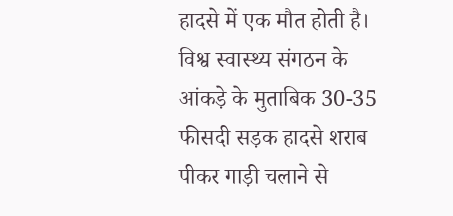हादसे में एक मौत होती है। विश्व स्वास्थ्य संगठन के आंकड़े के मुताबिक 30-35 फीसदी सड़क हादसे शराब पीकर गाड़ी चलाने से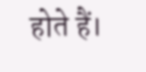होते हैं।